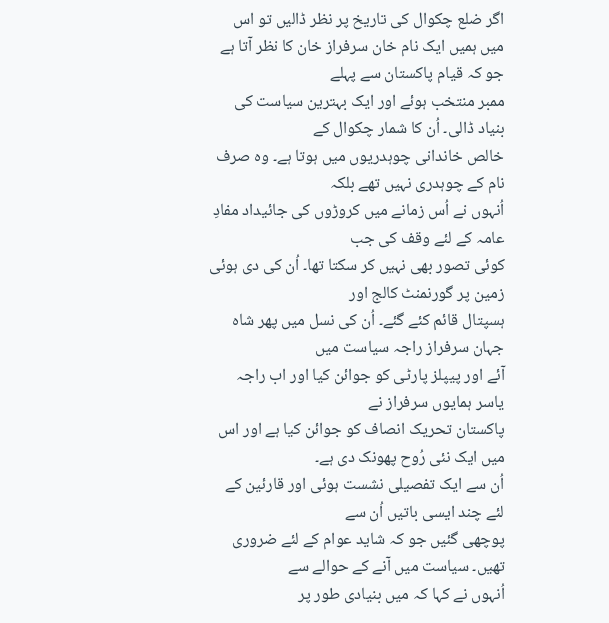اگر ضلع چکوال کی تاریخ پر نظر ڈالیں تو اس
میں ہمیں ایک نام خان سرفراز خان کا نظر آتا ہے جو کہ قیام پاکستان سے پہلے
ممبر منتخب ہوئے اور ایک بہترین سیاست کی بنیاد ڈالی۔ اُن کا شمار چکوال کے
خالص خاندانی چوہدریوں میں ہوتا ہے۔ وہ صرف نام کے چوہدری نہیں تھے بلکہ
اُنہوں نے اُس زمانے میں کروڑوں کی جائیداد مفادِ عامہ کے لئے وقف کی جب
کوئی تصور بھی نہیں کر سکتا تھا۔ اُن کی دی ہوئی زمین پر گورنمنٹ کالج اور
ہسپتال قائم کئے گئے۔ اُن کی نسل میں پھر شاہ جہان سرفراز راجہ سیاست میں
آئے اور پیپلز پارٹی کو جوائن کیا اور اب راجہ یاسر ہمایوں سرفراز نے
پاکستان تحریک انصاف کو جوائن کیا ہے اور اس میں ایک نئی رُوح پھونک دی ہے۔
اُن سے ایک تفصیلی نشست ہوئی اور قارئین کے لئے چند ایسی باتیں اُن سے
پوچھی گئیں جو کہ شاید عوام کے لئے ضروری تھیں۔ سیاست میں آنے کے حوالے سے
اُنہوں نے کہا کہ میں بنیادی طور پر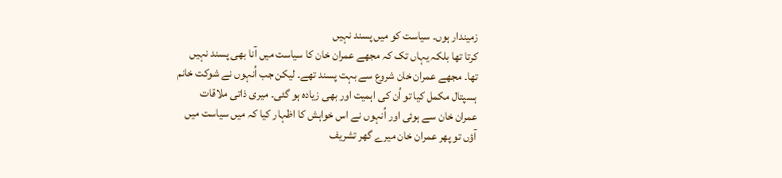زمیندار ہوں۔ سیاست کو میں پسند نہیں
کرتا تھا بلکہ یہاں تک کہ مجھے عمران خان کا سیاست میں آنا بھی پسند نہیں
تھا۔ مجھے عمران خان شروع سے بہت پسند تھے۔ لیکن جب اُنہوں نے شوکت خانم
ہسپتال مکمل کیا تو اُن کی اہمیت اور بھی زیادہ ہو گئی۔ میری ذاتی ملاقات
عمران خان سے ہوئی اور اُنہوں نے اس خواہش کا اظہار کیا کہ میں سیاست میں
آؤں تو پھر عمران خان میرے گھر تشریف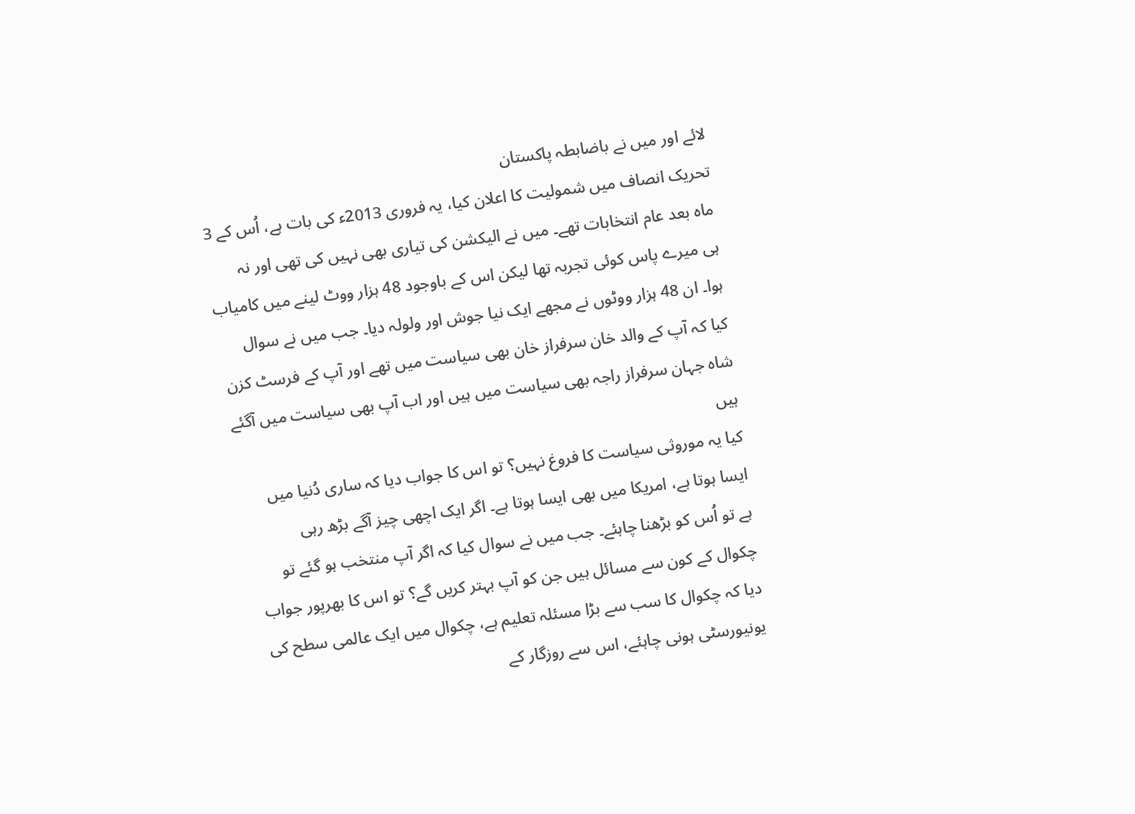لائے اور میں نے باضابطہ پاکستان
تحریک انصاف میں شمولیت کا اعلان کیا، یہ فروری 2013ء کی بات ہے، اُس کے 3
ماہ بعد عام انتخابات تھے۔ میں نے الیکشن کی تیاری بھی نہیں کی تھی اور نہ
ہی میرے پاس کوئی تجربہ تھا لیکن اس کے باوجود 48 ہزار ووٹ لینے میں کامیاب
ہوا۔ ان 48 ہزار ووٹوں نے مجھے ایک نیا جوش اور ولولہ دیا۔ جب میں نے سوال
کیا کہ آپ کے والد خان سرفراز خان بھی سیاست میں تھے اور آپ کے فرسٹ کزن
شاہ جہان سرفراز راجہ بھی سیاست میں ہیں اور اب آپ بھی سیاست میں آگئے ہیں
کیا یہ موروثی سیاست کا فروغ نہیں؟ تو اس کا جواب دیا کہ ساری دُنیا میں
ایسا ہوتا ہے، امریکا میں بھی ایسا ہوتا ہے۔ اگر ایک اچھی چیز آگے بڑھ رہی
ہے تو اُس کو بڑھنا چاہئے۔ جب میں نے سوال کیا کہ اگر آپ منتخب ہو گئے تو
چکوال کے کون سے مسائل ہیں جن کو آپ بہتر کریں گے؟ تو اس کا بھرپور جواب
دیا کہ چکوال کا سب سے بڑا مسئلہ تعلیم ہے، چکوال میں ایک عالمی سطح کی
یونیورسٹی ہونی چاہئے، اس سے روزگار کے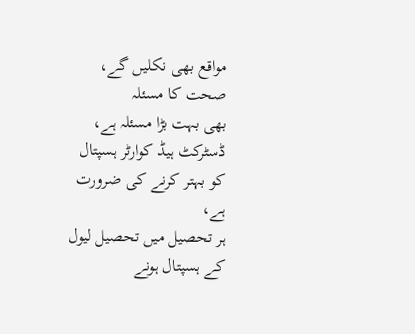مواقع بھی نکلیں گے، صحت کا مسئلہ
بھی بہت بڑا مسئلہ ہے، ڈسٹرکٹ ہیڈ کوارٹر ہسپتال کو بہتر کرنے کی ضرورت ہے،
ہر تحصیل میں تحصیل لیول کے ہسپتال ہونے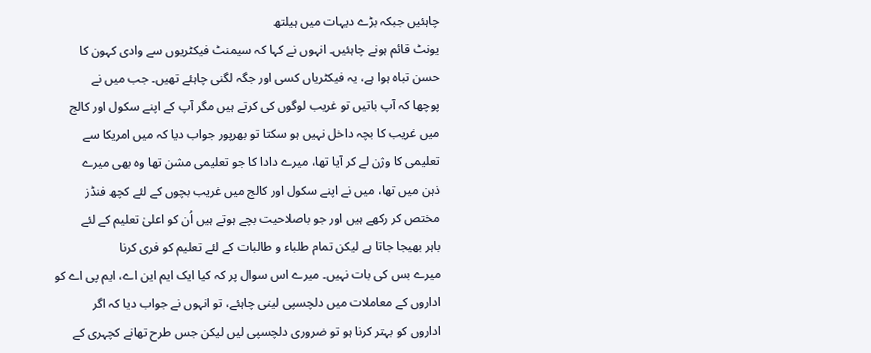چاہئیں جبکہ بڑے دیہات میں ہیلتھ
یونٹ قائم ہونے چاہئیں۔ انہوں نے کہا کہ سیمنٹ فیکٹریوں سے وادی کہون کا
حسن تباہ ہوا ہے، یہ فیکٹریاں کسی اور جگہ لگنی چاہئے تھیں۔ جب میں نے
پوچھا کہ آپ باتیں تو غریب لوگوں کی کرتے ہیں مگر آپ کے اپنے سکول اور کالج
میں غریب کا بچہ داخل نہیں ہو سکتا تو بھرپور جواب دیا کہ میں امریکا سے
تعلیمی کا وژن لے کر آیا تھا، میرے دادا کا جو تعلیمی مشن تھا وہ بھی میرے
ذہن میں تھا، میں نے اپنے سکول اور کالج میں غریب بچوں کے لئے کچھ فنڈز
مختص کر رکھے ہیں اور جو باصلاحیت بچے ہوتے ہیں اُن کو اعلیٰ تعلیم کے لئے
باہر بھیجا جاتا ہے لیکن تمام طلباء و طالبات کے لئے تعلیم کو فری کرنا
میرے بس کی بات نہیں۔ میرے اس سوال پر کہ کیا ایک ایم این اے، ایم پی اے کو
اداروں کے معاملات میں دلچسپی لینی چاہئے، تو انہوں نے جواب دیا کہ اگر
اداروں کو بہتر کرنا ہو تو ضروری دلچسپی لیں لیکن جس طرح تھانے کچہری کے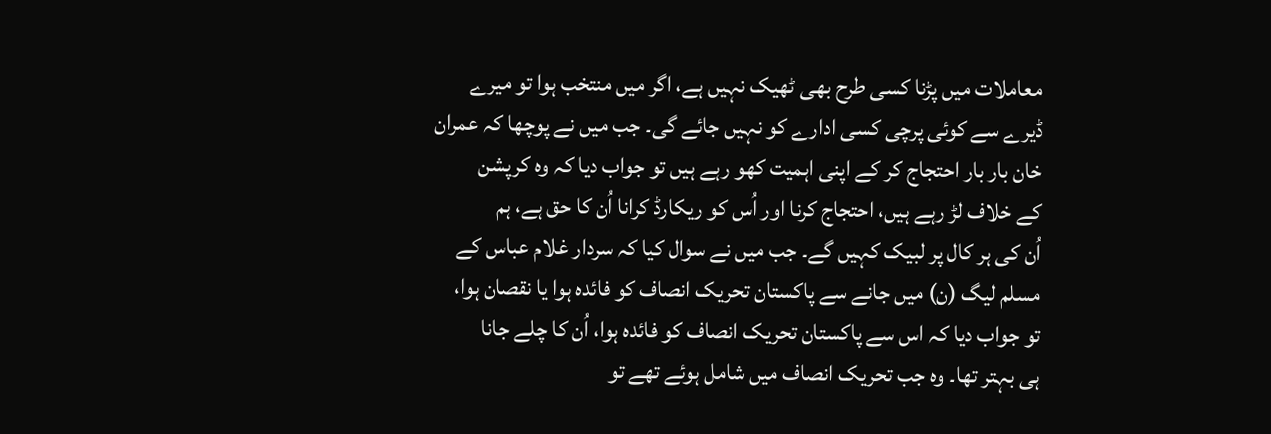معاملات میں پڑنا کسی طرح بھی ٹھیک نہیں ہے، اگر میں منتخب ہوا تو میرے
ڈیرے سے کوئی پرچی کسی ادارے کو نہیں جائے گی۔ جب میں نے پوچھا کہ عمران
خان بار بار احتجاج کر کے اپنی اہمیت کھو رہے ہیں تو جواب دیا کہ وہ کرپشن
کے خلاف لڑ رہے ہیں، احتجاج کرنا اور اُس کو ریکارڈ کرانا اُن کا حق ہے، ہم
اُن کی ہر کال پر لبیک کہیں گے۔ جب میں نے سوال کیا کہ سردار غلام عباس کے
مسلم لیگ (ن) میں جانے سے پاکستان تحریک انصاف کو فائدہ ہوا یا نقصان ہوا،
تو جواب دیا کہ اس سے پاکستان تحریک انصاف کو فائدہ ہوا، اُن کا چلے جانا
ہی بہتر تھا۔ وہ جب تحریک انصاف میں شامل ہوئے تھے تو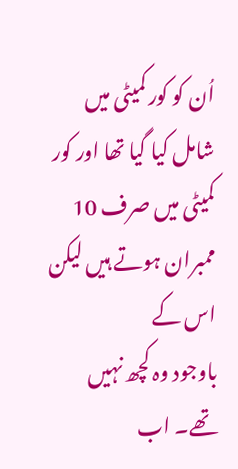اُن کو کور کمیٹی میں
شامل کیا گیا تھا اور کور کمیٹی میں صرف 10 ممبران ہوتے ہیں لیکن اس کے
باوجود وہ کچھ نہیں تھے۔ اب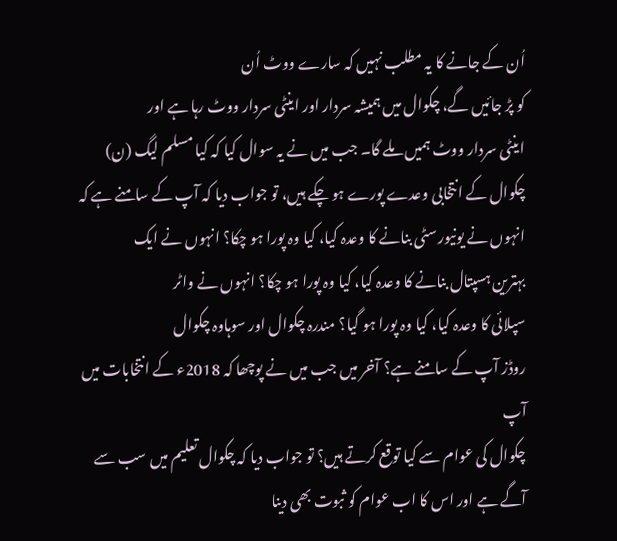اُن کے جانے کا یہ مطلب نہیں کہ سارے ووٹ اُن
کو پڑ جائیں گے، چکوال میں ہمیشہ سردار اور اینٹی سردار ووٹ رہا ہے اور
اینٹی سردار ووٹ ہمیں ملے گا۔ جب میں نے یہ سوال کیا کہ کیا مسلم لیگ (ن)
چکوال کے انتخابی وعدے پورے ہو چکے ہیں، تو جواب دیا کہ آپ کے سامنے ہے کہ
انہوں نے یونیورسٹی بنانے کا وعدہ کیا، کیا وہ پورا ہو چکا؟ انہوں نے ایک
بہترین ہسپتال بنانے کا وعدہ کیا، کیا وہ پورا ہو چکا؟ انہوں نے واٹر
سپلائی کا وعدہ کیا، کیا وہ پورا ہو گیا؟ مندرہ چکوال اور سوہاوہ چکوال
روڈز آپ کے سامنے ہے؟ آخر میں جب میں نے پوچھا کہ 2018ء کے انتخابات میں آپ
چکوال کی عوام سے کیا توقع کرتے ہیں؟ تو جواب دیا کہ چکوال تعلیم میں سب سے
آگے ہے اور اس کا اب عوام کو ثبوت بھی دینا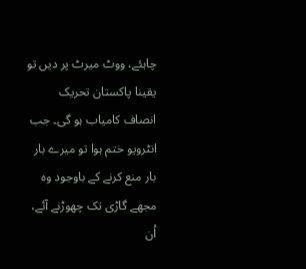چاہئے، ووٹ میرٹ پر دیں تو
یقینا پاکستان تحریک انصاف کامیاب ہو گی۔ جب انٹرویو ختم ہوا تو میرے بار
بار منع کرنے کے باوجود وہ مجھے گاڑی تک چھوڑنے آئے، اُن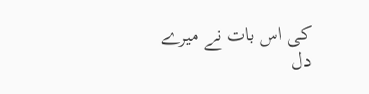کی اس بات نے میرے
دل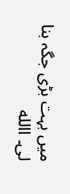میں بہت بڑی جگہ بنا لی۔ االله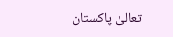تعالیٰ پاکستان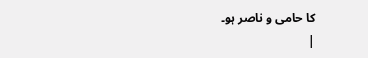کا حامی و ناصر ہو۔
|